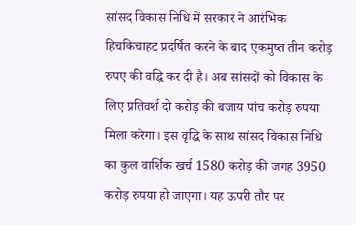सांसद विकास निधि में सरकार ने आरंभिक हिचकिचाहट प्रदर्षित करने के बाद एकमुष्त तीन करोड़ रुपए की वद्धि कर दी है। अब सांसदों को विकास के लिए प्रतिवर्श दो करोड़ की बजाय पांच करोड़ रुपया मिला करेगा। इस वृद्धि के साथ सांसद विकास निधि का कुल वार्शिक खर्च 1580 करोड़ की जगह 3950 करोड़ रुपया हो जाएगा। यह ऊपरी तौर पर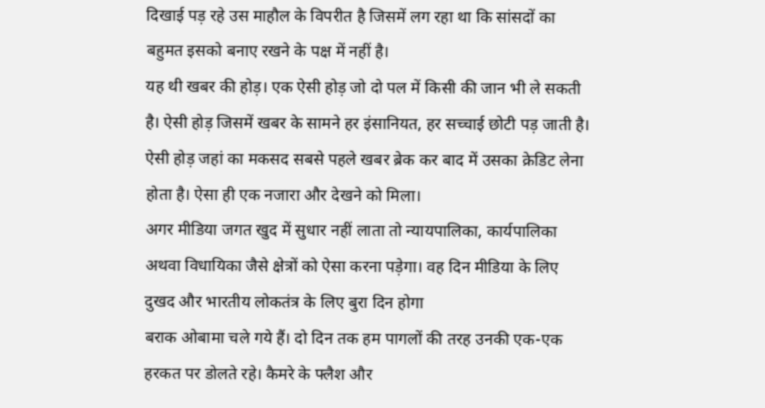दिखाई पड़ रहे उस माहौल के विपरीत है जिसमें लग रहा था कि सांसदों का बहुमत इसको बनाए रखने के पक्ष में नहीं है।
यह थी खबर की होड़। एक ऐसी होड़ जो दो पल में किसी की जान भी ले सकती है। ऐसी होड़ जिसमें खबर के सामने हर इंसानियत, हर सच्चाई छोटी पड़ जाती है। ऐसी होड़ जहां का मकसद सबसे पहले खबर ब्रेक कर बाद में उसका क्रेडिट लेना होता है। ऐसा ही एक नजारा और देखने को मिला।
अगर मीडिया जगत खुद में सुधार नहीं लाता तो न्यायपालिका, कार्यपालिका अथवा विधायिका जैसे क्षेत्रों को ऐसा करना पड़ेगा। वह दिन मीडिया के लिए दुखद और भारतीय लोकतंत्र के लिए बुरा दिन होगा
बराक ओबामा चले गये हैं। दो दिन तक हम पागलों की तरह उनकी एक-एक हरकत पर डोलते रहे। कैमरे के फ्लैश और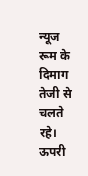न्यूज रूम के दिमाग तेजी से चलते रहे। ऊपरी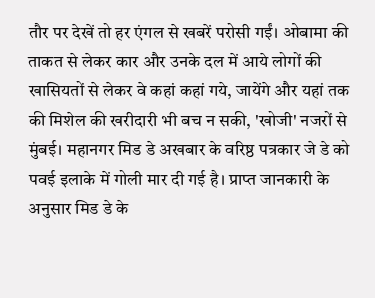तौर पर देखें तो हर एंगल से खबरें परोसी गईं। ओबामा की ताकत से लेकर कार और उनके दल में आये लोगों की खासियतों से लेकर वे कहां कहां गये, जायेंगे और यहां तक की मिशेल की खरीदारी भी बच न सकी, 'खोजी' नजरों से
मुंबई। महानगर मिड डे अखबार के वरिष्ठ पत्रकार जे डे को पवई इलाके में गोली मार दी गई है। प्राप्त जानकारी के अनुसार मिड डे के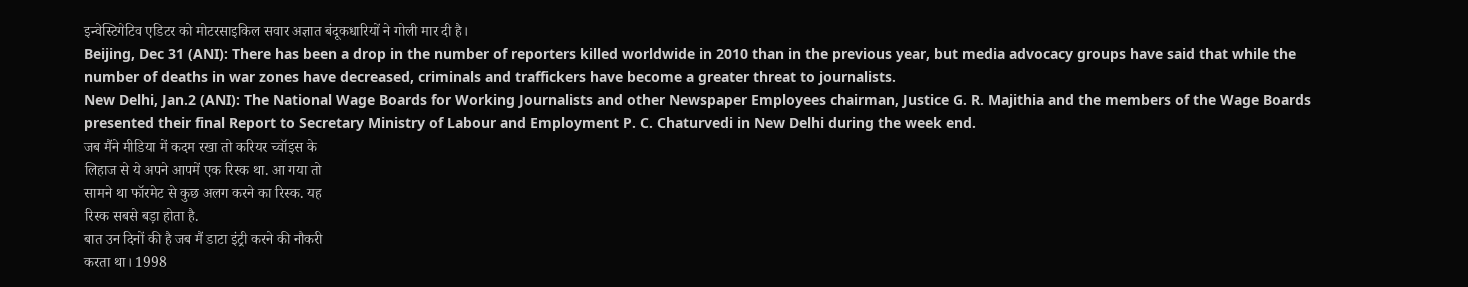इन्वेस्टिगेटिव एडिटर को मोटरसाइकिल सवार अज्ञात बंदूकधारियों ने गोली मार दी है।
Beijing, Dec 31 (ANI): There has been a drop in the number of reporters killed worldwide in 2010 than in the previous year, but media advocacy groups have said that while the number of deaths in war zones have decreased, criminals and traffickers have become a greater threat to journalists.
New Delhi, Jan.2 (ANI): The National Wage Boards for Working Journalists and other Newspaper Employees chairman, Justice G. R. Majithia and the members of the Wage Boards presented their final Report to Secretary Ministry of Labour and Employment P. C. Chaturvedi in New Delhi during the week end.
जब मैंने मीडिया में कदम रखा तो करियर च्वॉइस के
लिहाज से ये अपने आपमें एक रिस्क था. आ गया तो
सामने था फॉरमेट से कुछ अलग करने का रिस्क. यह
रिस्क सबसे बड़ा होता है.
बात उन दिनों की है जब मैं डाटा इंट्री करने की नौकरी
करता था। 1998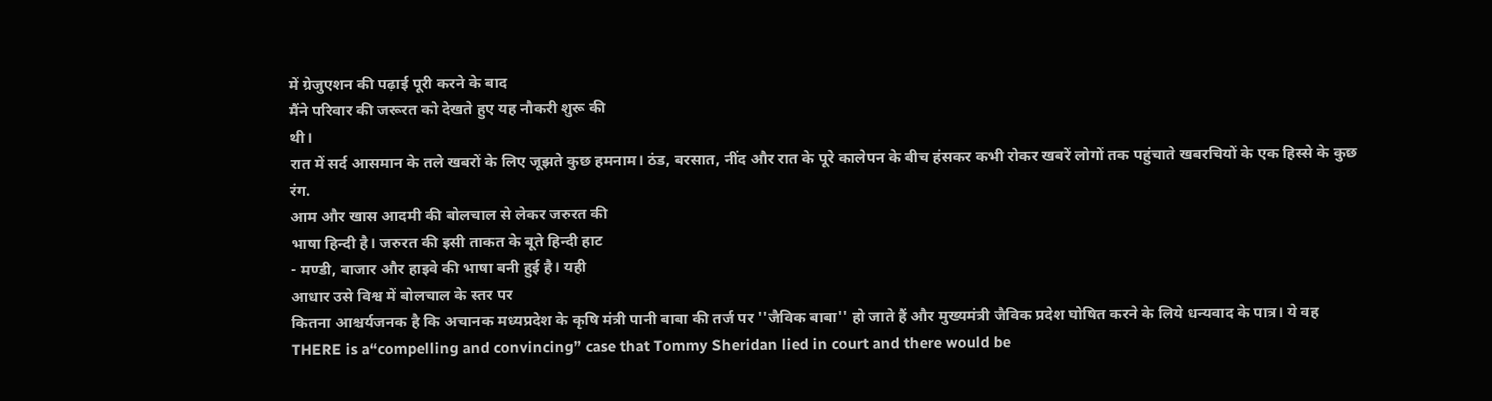में ग्रेजुएशन की पढ़ाई पूरी करने के बाद
मैंने परिवार की जरूरत को देखते हुए यह नौकरी शुरू की
थी।
रात में सर्द आसमान के तले खबरों के लिए जूझते कुछ हमनाम। ठंड, बरसात, नींद और रात के पूरे कालेपन के बीच हंसकर कभी रोकर खबरें लोगों तक पहुंचाते खबरचियों के एक हिस्से के कुछ रंग.
आम और खास आदमी की बोलचाल से लेकर जरुरत की
भाषा हिन्दी है। जरुरत की इसी ताकत के बूते हिन्दी हाट
- मण्डी, बाजार और हाइवे की भाषा बनी हुई है। यही
आधार उसे विश्व में बोलचाल के स्तर पर
कितना आश्चर्यजनक है कि अचानक मध्यप्रदेश के कृषि मंत्री पानी बाबा की तर्ज पर ''जैविक बाबा'' हो जाते हैं और मुख्यमंत्री जैविक प्रदेश घोषित करने के लिये धन्यवाद के पात्र। ये वह
THERE is a“compelling and convincing” case that Tommy Sheridan lied in court and there would be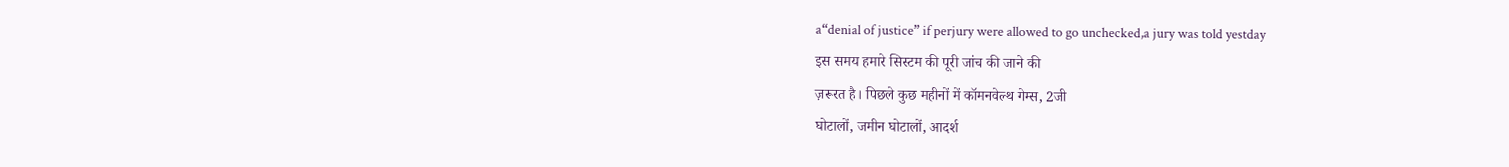a“denial of justice” if perjury were allowed to go unchecked,a jury was told yestday
इस समय हमारे सिस्टम की पूरी जांच की जाने की
ज़रूरत है। पिछले कुछ महीनों में कॉमनवेल्थ गेम्स, 2जी
घोटालों, जमीन घोटालों, आदर्श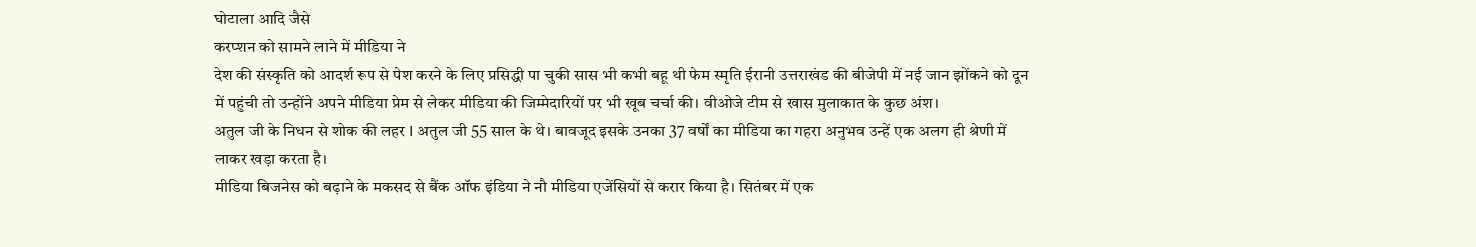घोटाला आदि जैसे
करप्शन को सामने लाने में मीडिया ने
देश की संस्कृति को आदर्श रूप से पेश करने के लिए प्रसिद्धी पा चुकी सास भी कभी बहू थी फेम स्मृति ईरानी उत्तराखंड की बीजेपी में नई जान झोंकने को दून में पहुंची तो उन्होंने अपने मीडिया प्रेम से लेकर मीडिया की जिम्मेदारियों पर भी खूब चर्चा की। वीओजे टीम से खास मुलाकात के कुछ अंश।
अतुल जी के निधन से शोक की लहर I अतुल जी 55 साल के थे। बावजूद इसके उनका 37 वर्षों का मीडिया का गहरा अनुभव उन्हें एक अलग ही श्रेणी में लाकर खड़ा करता है।
मीडिया बिजनेस को बढ़ाने के मकसद से बैंक ऑफ इंडिया ने नौ मीडिया एजेंसियों से करार किया है। सितंबर में एक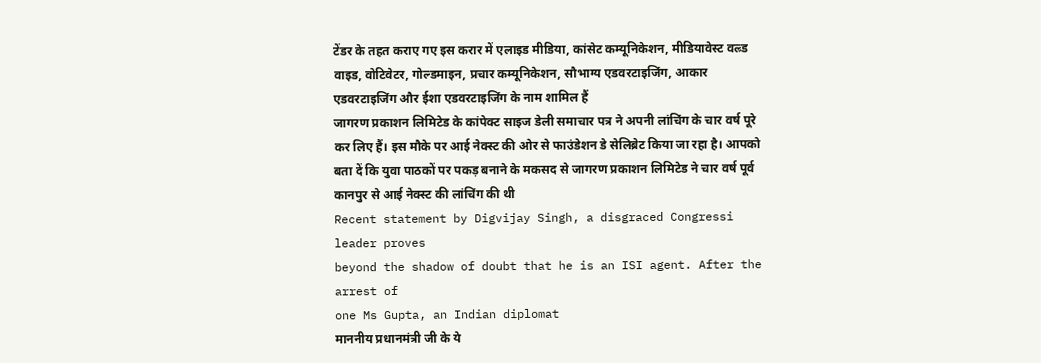टेंडर के तहत कराए गए इस करार में एलाइड मीडिया, कांसेट कम्यूनिकेशन, मीडियावेस्ट वल्र्ड वाइड, वोटिवेटर, गोल्डमाइन, प्रचार कम्यूनिकेशन, सौभाग्य एडवरटाइजिंग, आकार एडवरटाइजिंग और ईशा एडवरटाइजिंग के नाम शामिल हैं
जागरण प्रकाशन लिमिटेड के कांपेक्ट साइज डेली समाचार पत्र ने अपनी लांचिंग के चार वर्ष पूरे कर लिए हैं। इस मौके पर आई नेक्स्ट की ओर से फाउंडेशन डे सेलिब्रेट किया जा रहा है। आपको बता दें कि युवा पाठकों पर पकड़ बनाने के मकसद से जागरण प्रकाशन लिमिटेड ने चार वर्ष पूर्व कानपुर से आई नेक्स्ट की लांचिंग की थी
Recent statement by Digvijay Singh, a disgraced Congressi leader proves
beyond the shadow of doubt that he is an ISI agent. After the arrest of
one Ms Gupta, an Indian diplomat
माननीय प्रधानमंत्री जी के ये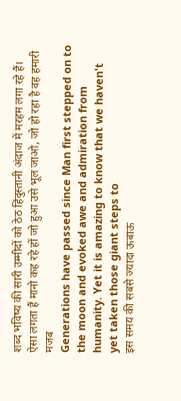शब्द भविष्य की सारी उम्मीदों को ठेठ हिंदुस्तानी अंदाज में मरहम लगा रहे हैं। ऐसा लगता हैं मानो कह रहे हों जो हुआ उसे भूल जाओ, जो हो रहा है वह हमारी मजब
Generations have passed since Man first stepped on to the moon and evoked awe and admiration from humanity. Yet it is amazing to know that we haven't yet taken those giant steps to
इस समय की सबसे ज्यादा ऊबाऊ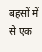बहसों में से एक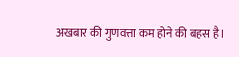अखबार की गुणवत्ता कम होने की बहस है।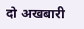दो अखबारी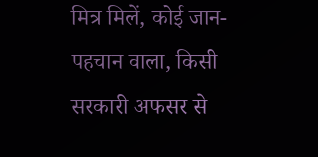मित्र मिलें, कोई जान-पहचान वाला, किसी सरकारी अफसर से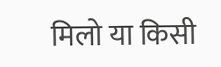मिलो या किसी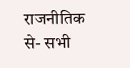राजनीतिक से- सभी